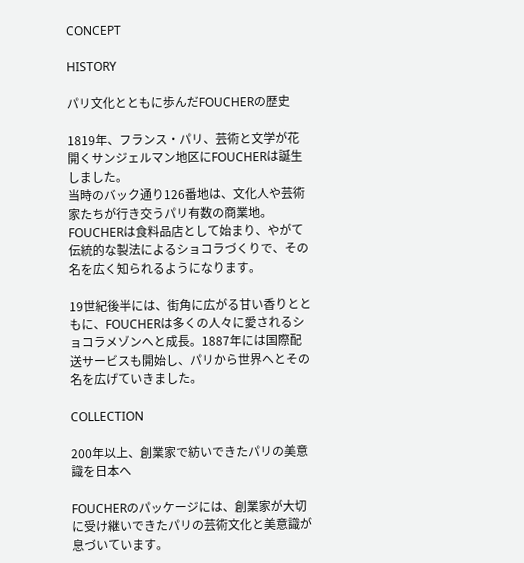CONCEPT

HISTORY

パリ文化とともに歩んだFOUCHERの歴史

1819年、フランス・パリ、芸術と文学が花開くサンジェルマン地区にFOUCHERは誕生しました。
当時のバック通り126番地は、文化人や芸術家たちが行き交うパリ有数の商業地。FOUCHERは食料品店として始まり、やがて伝統的な製法によるショコラづくりで、その名を広く知られるようになります。

19世紀後半には、街角に広がる甘い香りとともに、FOUCHERは多くの人々に愛されるショコラメゾンへと成長。1887年には国際配送サービスも開始し、パリから世界へとその名を広げていきました。

COLLECTION

200年以上、創業家で紡いできたパリの美意識を日本へ

FOUCHERのパッケージには、創業家が大切に受け継いできたパリの芸術文化と美意識が息づいています。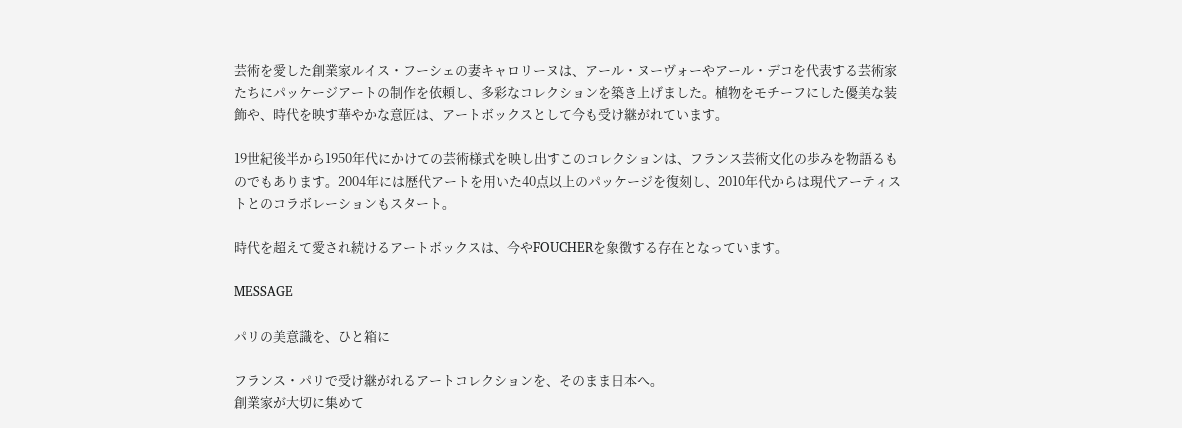芸術を愛した創業家ルイス・フーシェの妻キャロリーヌは、アール・ヌーヴォーやアール・デコを代表する芸術家たちにパッケージアートの制作を依頼し、多彩なコレクションを築き上げました。植物をモチーフにした優美な装飾や、時代を映す華やかな意匠は、アートボックスとして今も受け継がれています。

19世紀後半から1950年代にかけての芸術様式を映し出すこのコレクションは、フランス芸術文化の歩みを物語るものでもあります。2004年には歴代アートを用いた40点以上のパッケージを復刻し、2010年代からは現代アーティストとのコラボレーションもスタート。

時代を超えて愛され続けるアートボックスは、今やFOUCHERを象徴する存在となっています。

MESSAGE

パリの美意識を、ひと箱に

フランス・パリで受け継がれるアートコレクションを、そのまま日本へ。
創業家が大切に集めて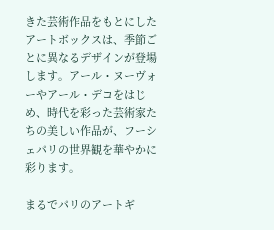きた芸術作品をもとにしたアートボックスは、季節ごとに異なるデザインが登場します。アール・ヌーヴォーやアール・デコをはじめ、時代を彩った芸術家たちの美しい作品が、フーシェパリの世界観を華やかに彩ります。

まるでパリのアートギ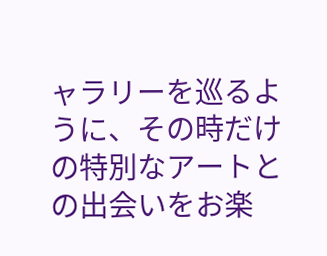ャラリーを巡るように、その時だけの特別なアートとの出会いをお楽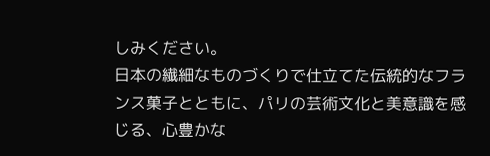しみください。
日本の繊細なものづくりで仕立てた伝統的なフランス菓子とともに、パリの芸術文化と美意識を感じる、心豊かな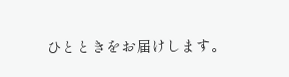ひとときをお届けします。